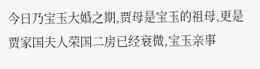今日乃宝玉大婚之期,贾母是宝玉的祖母,更是贾家国夫人荣国二房已经衰微,宝玉亲事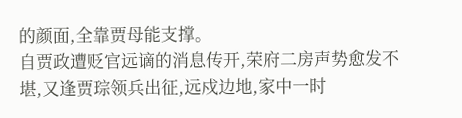的颜面,全靠贾母能支撑。
自贾政遭贬官远谪的消息传开,荣府二房声势愈发不堪,又逢贾琮领兵出征,远戍边地,家中一时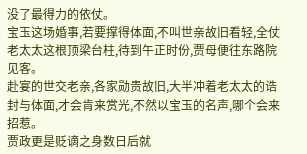没了最得力的依仗。
宝玉这场婚事,若要撑得体面,不叫世亲故旧看轻,全仗老太太这根顶梁台柱,待到午正时份,贾母便往东路院见客。
赴宴的世交老亲,各家勋贵故旧,大半冲着老太太的诰封与体面,才会肯来赏光,不然以宝玉的名声,哪个会来招惹。
贾政更是贬谪之身数日后就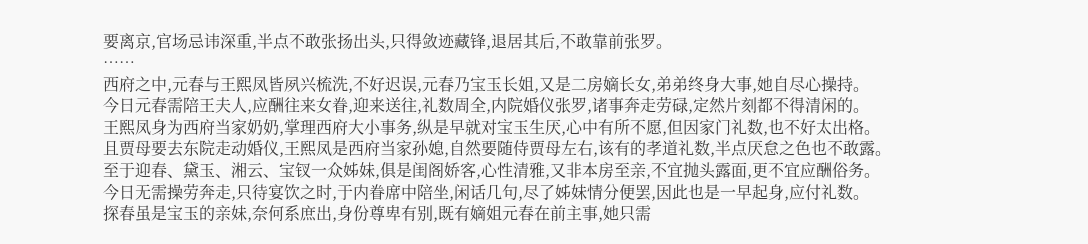要离京,官场忌讳深重,半点不敢张扬出头,只得敛迹藏锋,退居其后,不敢靠前张罗。
……
西府之中,元春与王熙凤皆夙兴梳洗,不好迟误,元春乃宝玉长姐,又是二房嫡长女,弟弟终身大事,她自尽心操持。
今日元春需陪王夫人,应酬往来女眷,迎来送往,礼数周全,内院婚仪张罗,诸事奔走劳碌,定然片刻都不得清闲的。
王熙凤身为西府当家奶奶,掌理西府大小事务,纵是早就对宝玉生厌,心中有所不愿,但因家门礼数,也不好太出格。
且贾母要去东院走动婚仪,王熙凤是西府当家孙媳,自然要随侍贾母左右,该有的孝道礼数,半点厌怠之色也不敢露。
至于迎春、黛玉、湘云、宝钗一众姊妹,俱是闺阁娇客,心性清雅,又非本房至亲,不宜抛头露面,更不宜应酬俗务。
今日无需操劳奔走,只待宴饮之时,于内眷席中陪坐,闲话几句,尽了姊妹情分便罢,因此也是一早起身,应付礼数。
探春虽是宝玉的亲妹,奈何系庶出,身份尊卑有别,既有嫡姐元春在前主事,她只需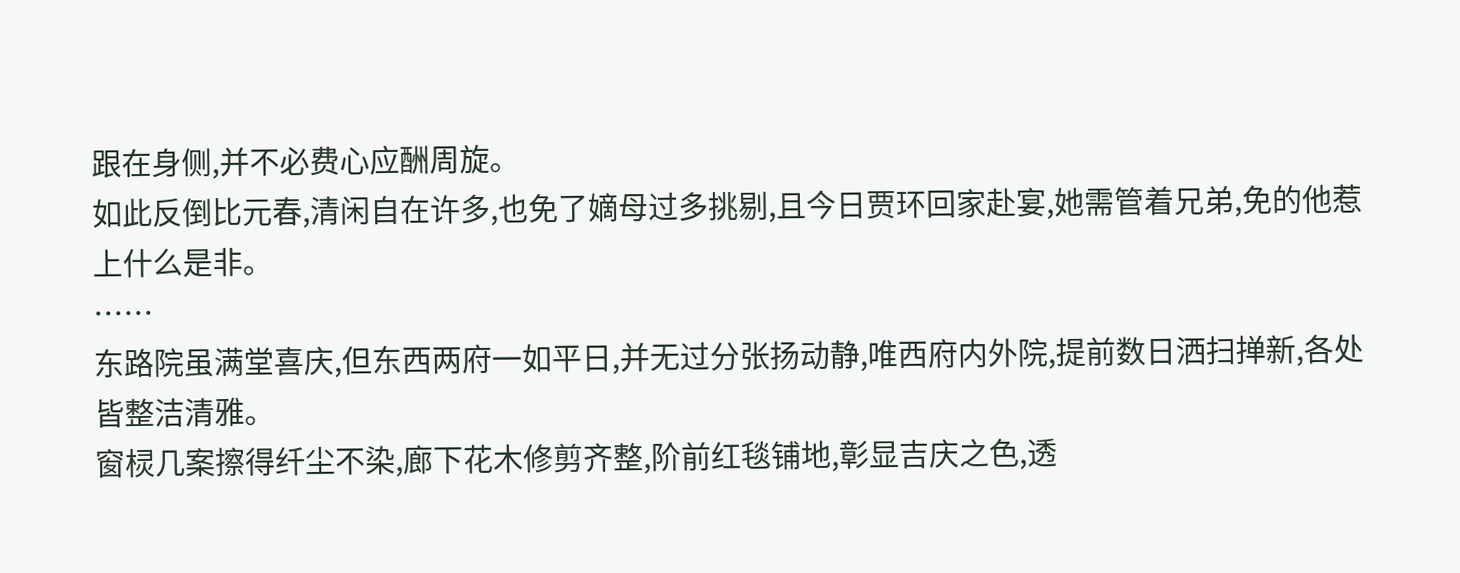跟在身侧,并不必费心应酬周旋。
如此反倒比元春,清闲自在许多,也免了嫡母过多挑剔,且今日贾环回家赴宴,她需管着兄弟,免的他惹上什么是非。
……
东路院虽满堂喜庆,但东西两府一如平日,并无过分张扬动静,唯西府内外院,提前数日洒扫掸新,各处皆整洁清雅。
窗棂几案擦得纤尘不染,廊下花木修剪齐整,阶前红毯铺地,彰显吉庆之色,透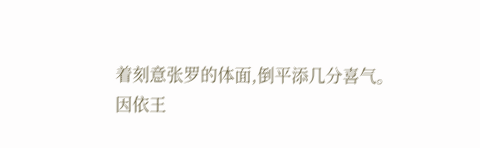着刻意张罗的体面,倒平添几分喜气。
因依王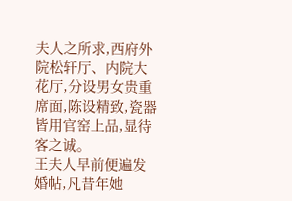夫人之所求,西府外院松轩厅、内院大花厅,分设男女贵重席面,陈设精致,瓷器皆用官窑上品,显待客之诚。
王夫人早前便遍发婚帖,凡昔年她